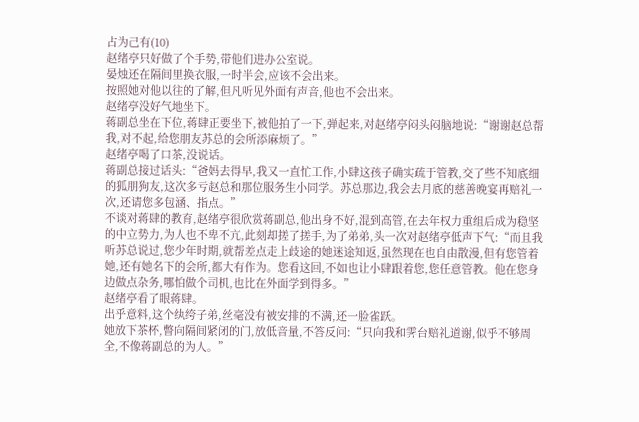占为己有(10)
赵绪亭只好做了个手势,带他们进办公室说。
晏烛还在隔间里换衣服,一时半会,应该不会出来。
按照她对他以往的了解,但凡听见外面有声音,他也不会出来。
赵绪亭没好气地坐下。
蒋副总坐在下位,蒋肆正要坐下,被他拍了一下,弹起来,对赵绪亭闷头闷脑地说:“谢谢赵总帮我,对不起,给您朋友苏总的会所添麻烦了。”
赵绪亭喝了口茶,没说话。
蒋副总接过话头:“爸妈去得早,我又一直忙工作,小肆这孩子确实疏于管教,交了些不知底细的狐朋狗友,这次多亏赵总和那位服务生小同学。苏总那边,我会去月底的慈善晚宴再赔礼一次,还请您多包涵、指点。”
不谈对蒋肆的教育,赵绪亭很欣赏蒋副总,他出身不好,混到高管,在去年权力重组后成为稳坚的中立势力,为人也不卑不亢,此刻却搓了搓手,为了弟弟,头一次对赵绪亭低声下气:“而且我听苏总说过,您少年时期,就帮差点走上歧途的她迷途知返,虽然现在也自由散漫,但有您管着她,还有她名下的会所,都大有作为。您看这回,不如也让小肆跟着您,您任意管教。他在您身边做点杂务,哪怕做个司机,也比在外面学到得多。”
赵绪亭看了眼蒋肆。
出乎意料,这个纨绔子弟,丝毫没有被安排的不满,还一脸雀跃。
她放下茶杯,瞥向隔间紧闭的门,放低音量,不答反问:“只向我和霁台赔礼道谢,似乎不够周全,不像蒋副总的为人。”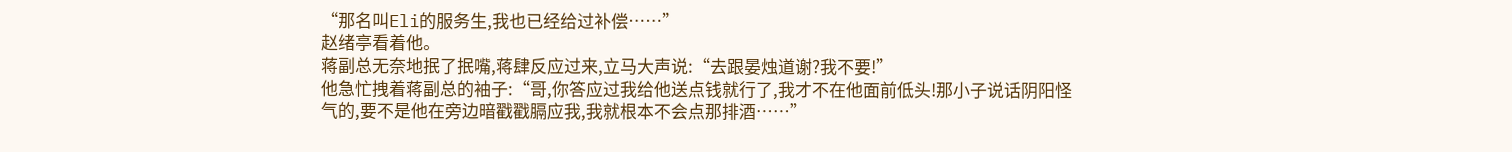“那名叫Eli的服务生,我也已经给过补偿……”
赵绪亭看着他。
蒋副总无奈地抿了抿嘴,蒋肆反应过来,立马大声说:“去跟晏烛道谢?我不要!”
他急忙拽着蒋副总的袖子:“哥,你答应过我给他送点钱就行了,我才不在他面前低头!那小子说话阴阳怪气的,要不是他在旁边暗戳戳膈应我,我就根本不会点那排酒……”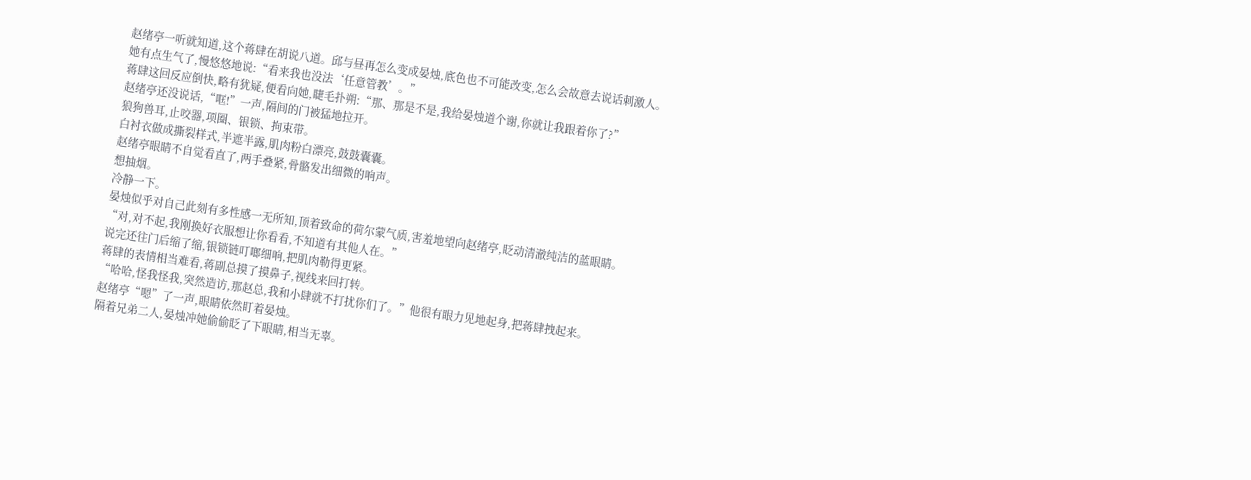赵绪亭一听就知道,这个蒋肆在胡说八道。邱与昼再怎么变成晏烛,底色也不可能改变,怎么会故意去说话刺激人。
她有点生气了,慢悠悠地说:“看来我也没法‘任意管教’。”
蒋肆这回反应倒快,略有犹疑,便看向她,睫毛扑朔:“那、那是不是,我给晏烛道个谢,你就让我跟着你了?”
赵绪亭还没说话,“哐!”一声,隔间的门被猛地拉开。
狼狗兽耳,止咬器,项圈、银锁、拘束带。
白衬衣做成撕裂样式,半遮半露,肌肉粉白漂亮,鼓鼓囊囊。
赵绪亭眼睛不自觉看直了,两手叠紧,骨骼发出细微的响声。
想抽烟。
冷静一下。
晏烛似乎对自己此刻有多性感一无所知,顶着致命的荷尔蒙气质,害羞地望向赵绪亭,眨动清澈纯洁的蓝眼睛。
“对,对不起,我刚换好衣服想让你看看,不知道有其他人在。”
说完还往门后缩了缩,银锁链叮啷细响,把肌肉勒得更紧。
蒋肆的表情相当难看,蒋副总摸了摸鼻子,视线来回打转。
“哈哈,怪我怪我,突然造访,那赵总,我和小肆就不打扰你们了。”他很有眼力见地起身,把蒋肆拽起来。
赵绪亭“嗯”了一声,眼睛依然盯着晏烛。
隔着兄弟二人,晏烛冲她偷偷眨了下眼睛,相当无辜。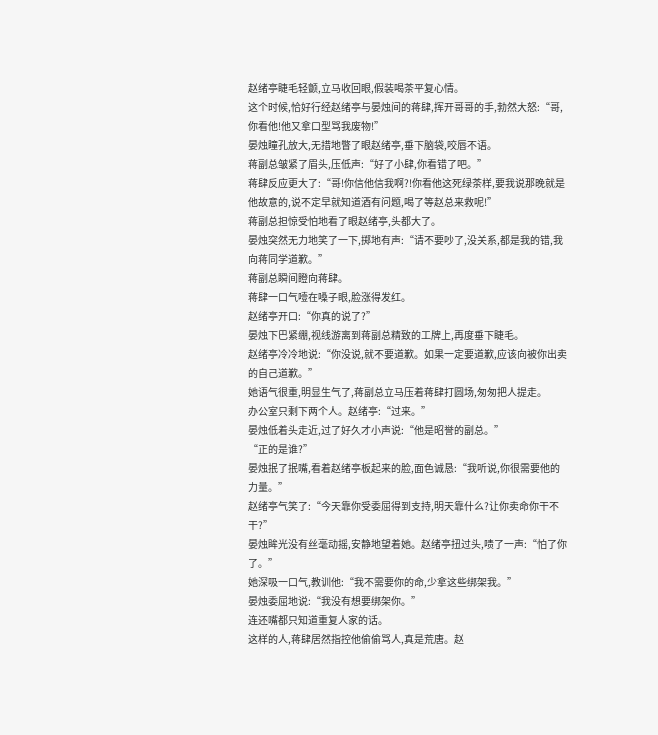赵绪亭睫毛轻颤,立马收回眼,假装喝茶平复心情。
这个时候,恰好行经赵绪亭与晏烛间的蒋肆,挥开哥哥的手,勃然大怒:“哥,你看他!他又拿口型骂我废物!”
晏烛瞳孔放大,无措地瞥了眼赵绪亭,垂下脑袋,咬唇不语。
蒋副总皱紧了眉头,压低声:“好了小肆,你看错了吧。”
蒋肆反应更大了:“哥!你信他信我啊?!你看他这死绿茶样,要我说那晚就是他故意的,说不定早就知道酒有问题,喝了等赵总来救呢!”
蒋副总担惊受怕地看了眼赵绪亭,头都大了。
晏烛突然无力地笑了一下,掷地有声:“请不要吵了,没关系,都是我的错,我向蒋同学道歉。”
蒋副总瞬间瞪向蒋肆。
蒋肆一口气噎在嗓子眼,脸涨得发红。
赵绪亭开口:“你真的说了?”
晏烛下巴紧绷,视线游离到蒋副总精致的工牌上,再度垂下睫毛。
赵绪亭冷冷地说:“你没说,就不要道歉。如果一定要道歉,应该向被你出卖的自己道歉。”
她语气很重,明显生气了,蒋副总立马压着蒋肆打圆场,匆匆把人提走。
办公室只剩下两个人。赵绪亭:“过来。”
晏烛低着头走近,过了好久才小声说:“他是昭誉的副总。”
“正的是谁?”
晏烛抿了抿嘴,看着赵绪亭板起来的脸,面色诚恳:“我听说,你很需要他的力量。”
赵绪亭气笑了:“今天靠你受委屈得到支持,明天靠什么?让你卖命你干不干?”
晏烛眸光没有丝毫动摇,安静地望着她。赵绪亭扭过头,啧了一声:“怕了你了。”
她深吸一口气,教训他:“我不需要你的命,少拿这些绑架我。”
晏烛委屈地说:“我没有想要绑架你。”
连还嘴都只知道重复人家的话。
这样的人,蒋肆居然指控他偷偷骂人,真是荒唐。赵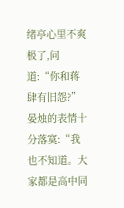绪亭心里不爽极了,问道:“你和蒋肆有旧怨?”
晏烛的表情十分落寞:“我也不知道。大家都是高中同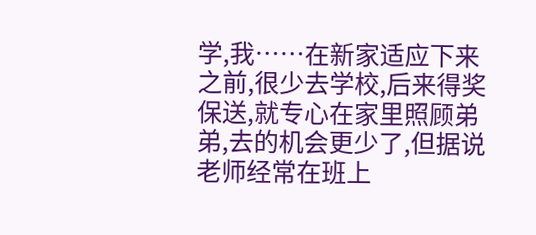学,我……在新家适应下来之前,很少去学校,后来得奖保送,就专心在家里照顾弟弟,去的机会更少了,但据说老师经常在班上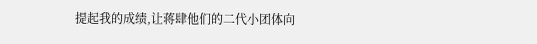提起我的成绩,让蒋肆他们的二代小团体向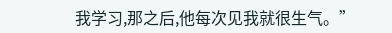我学习,那之后,他每次见我就很生气。”